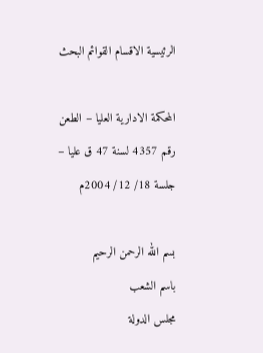الرئيسية الاقسام القوائم البحث

المحكمة الادارية العليا – الطعن رقم 4357 لسنة 47 ق عليا – جلسة 18/ 12/ 2004م

بسم الله الرحمن الرحيم
باسم الشعب
مجلس الدولة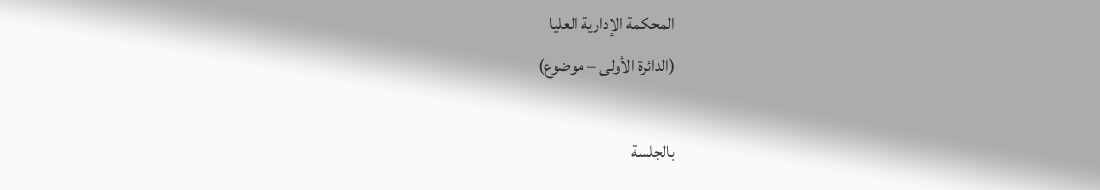المحكمة الإدارية العليا
(الدائرة الأولى – موضوع)

بالجلسة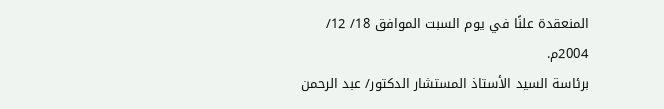المنعقدة علنًا في يوم السبت الموافق 18/ 12/ 2004م.
برئاسة السيد الأستاذ المستشار الدكتور/ عبد الرحمن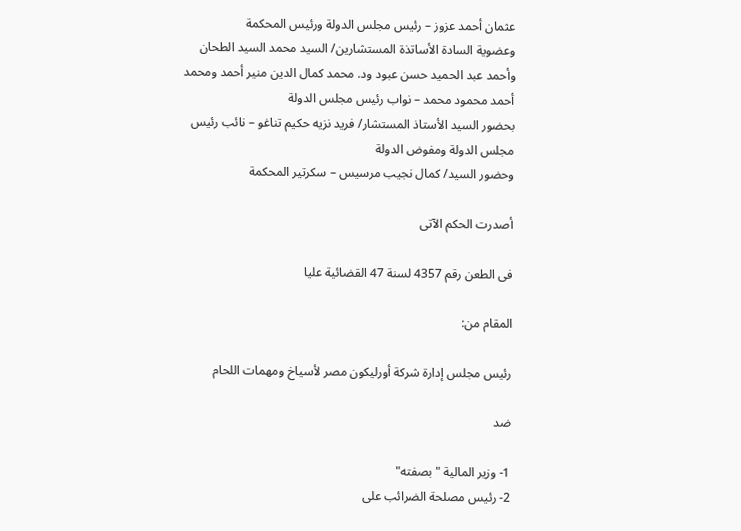عثمان أحمد عزوز – رئيس مجلس الدولة ورئيس المحكمة
وعضوية السادة الأساتذة المستشارين/ السيد محمد السيد الطحان وأحمد عبد الحميد حسن عبود ود. محمد كمال الدين منير أحمد ومحمد أحمد محمود محمد – نواب رئيس مجلس الدولة
بحضور السيد الأستاذ المستشار/ فريد نزيه حكيم تناغو – نائب رئيس مجلس الدولة ومفوض الدولة
وحضور السيد/ كمال نجيب مرسيس – سكرتير المحكمة

أصدرت الحكم الآتى

فى الطعن رقم 4357 لسنة 47 القضائية عليا

المقام من:

رئيس مجلس إدارة شركة أورليكون مصر لأسياخ ومهمات اللحام

ضد

1- وزير المالية " بصفته"
2- رئيس مصلحة الضرائب على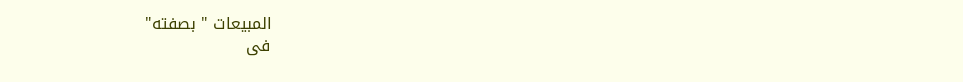المبيعات " بصفته"
فى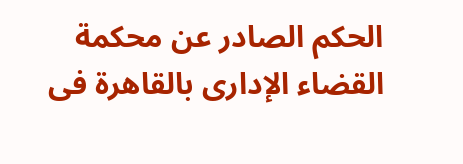الحكم الصادر عن محكمة القضاء الإدارى بالقاهرة فى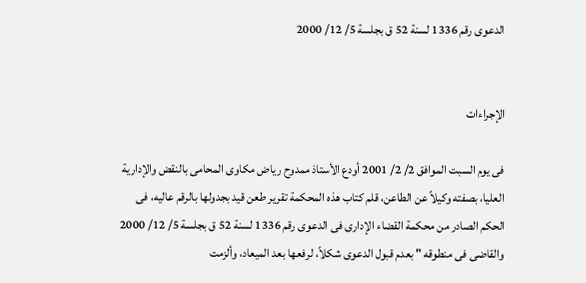الدعوى رقم 1336 لسنة 52 ق بجلسة 5/ 12/ 2000


الإجراءات

فى يوم السبت الموافق 2/ 2/ 2001 أودع الأستاذ ممدوح رياض مكاوى المحامى بالنقض والإدارية العليا، بصفته وكيلاً عن الطاعن، قلم كتاب هذه المحكمة تقرير طعن قيد بجدولها بالرقم عاليه، فى الحكم الصادر من محكمة القضاء الإدارى فى الدعوى رقم 1336 لسنة 52 ق بجلسة 5/ 12/ 2000 والقاضى فى منطوقه " بعدم قبول الدعوى شكلاً، لرفعها بعد الميعاد، وألزمت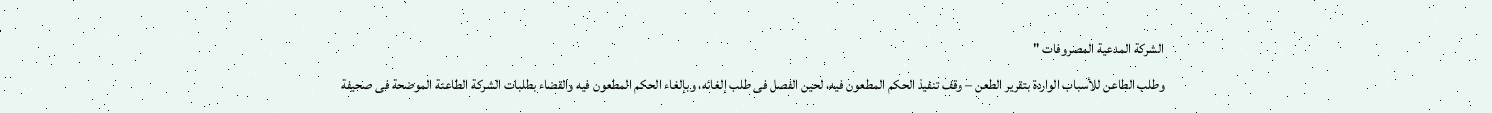الشركة المدعية المصروفات "
وطلب الطاعن للأسباب الواردة بتقرير الطعن – وقف تنفيذ الحكم المطعون فيه، لحين الفصل فى طلب إلغائه، وبإلغاء الحكم المطعون فيه والقضاء بطلبات الشركة الطاعنة الموضحة فى صحيفة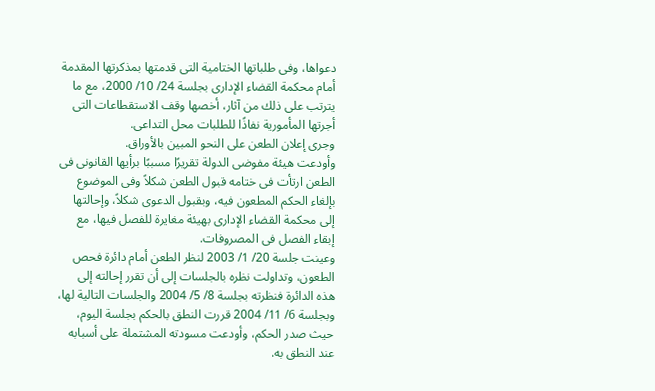دعواها، وفى طلباتها الختامية التى قدمتها بمذكرتها المقدمة أمام محكمة القضاء الإدارى بجلسة 24/ 10/ 2000، مع ما يترتب على ذلك من آثار، أخصها وقف الاستقطاعات التى أجرتها المأمورية نفاذًا للطلبات محل التداعى.
وجرى إعلان الطعن على النحو المبين بالأوراق.
وأودعت هيئة مفوضى الدولة تقريرًا مسببًا برأيها القانونى فى الطعن ارتأت فى ختامه قبول الطعن شكلاً وفى الموضوع بإلغاء الحكم المطعون فيه، وبقبول الدعوى شكلاً، وإحالتها إلى محكمة القضاء الإدارى بهيئة مغايرة للفصل فيها، مع إبقاء الفصل فى المصروفات.
وعينت جلسة 20/ 1/ 2003 لنظر الطعن أمام دائرة فحص الطعون، وتداولت نظره بالجلسات إلى أن تقرر إحالته إلى هذه الدائرة فنظرته بجلسة 8/ 5/ 2004 والجلسات التالية لها، وبجلسة 6/ 11/ 2004 قررت النطق بالحكم بجلسة اليوم، حيث صدر الحكم، وأودعت مسودته المشتملة على أسبابه عند النطق به.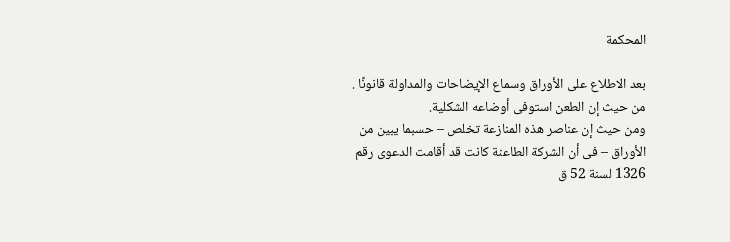المحكمة

بعد الاطلاع على الأوراق وسماع الإيضاحات والمداولة قانونًا .
من حيث إن الطعن استوفى أوضاعه الشكلية.
ومن حيث إن عناصر هذه المنازعة تخلص – حسبما يبين من الأوراق – فى أن الشركة الطاعنة كانت قد أقامت الدعوى رقم 1326 لسنة 52 ق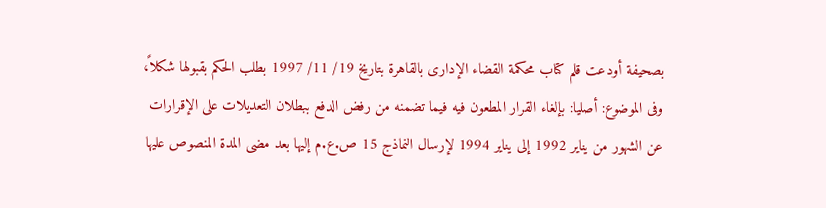بصحيفة أودعت قلم كتاب محكمة القضاء الإدارى بالقاهرة بتاريخ 19/ 11/ 1997 بطلب الحكم بقبولها شكلاً، وفى الموضوع: أصليا: بإلغاء القرار المطعون فيه فيما تضمنه من رفض الدفع ببطلان التعديلات على الإقرارات عن الشهور من يناير 1992 إلى يناير 1994 لإرسال النماذج 15 ص.ع.م إليها بعد مضى المدة المنصوص عليها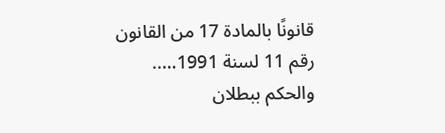قانونًا بالمادة 17 من القانون رقم 11 لسنة 1991….. والحكم ببطلان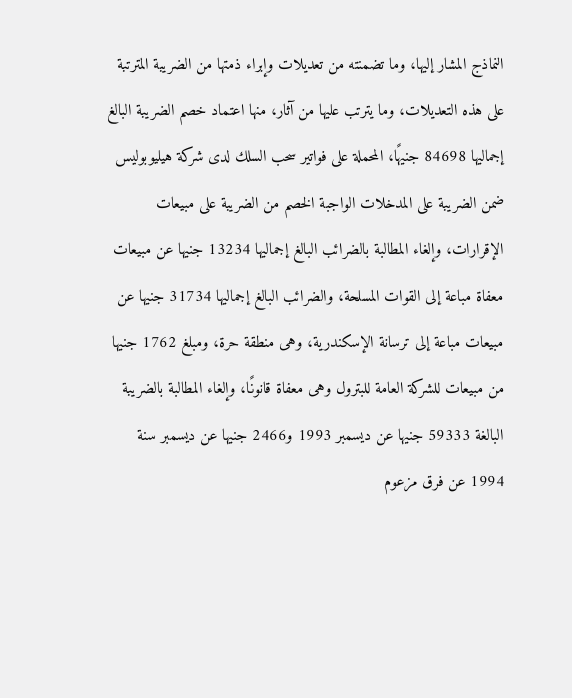النماذج المشار إليها، وما تضمنته من تعديلات وإبراء ذمتها من الضريبة المترتبة على هذه التعديلات، وما يترتب عليها من آثار، منها اعتماد خصم الضريبة البالغ إجماليها 84698 جنيهًا، المحملة على فواتير سحب السلك لدى شركة هيليوبوليس ضمن الضريبة على المدخلات الواجبة الخصم من الضريبة على مبيعات الإقرارات، وإلغاء المطالبة بالضرائب البالغ إجماليها 13234 جنيها عن مبيعات معفاة مباعة إلى القوات المسلحة، والضرائب البالغ إجماليها 31734 جنيها عن مبيعات مباعة إلى ترسانة الإسكندرية، وهى منطقة حرة، ومبلغ 1762 جنيها من مبيعات للشركة العامة للبترول وهى معفاة قانونًا، وإلغاء المطالبة بالضريبة البالغة 59333 جنيها عن ديسمبر 1993 و2466 جنيها عن ديسمبر سنة 1994 عن فرق مزعوم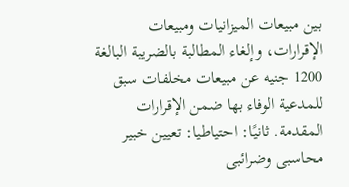بين مبيعات الميزانيات ومبيعات الإقرارات، وإلغاء المطالبة بالضريبة البالغة 1200 جنيه عن مبيعات مخلفات سبق للمدعية الوفاء بها ضمن الإقرارات المقدمة. ثانيًا: احتياطيا: تعيين خبير محاسبى وضرائبى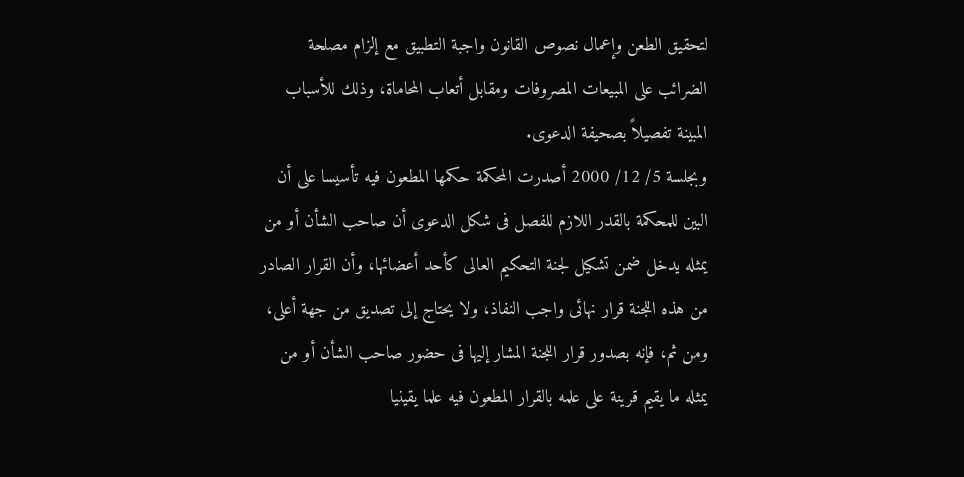لتحقيق الطعن وإعمال نصوص القانون واجبة التطبيق مع إلزام مصلحة الضرائب على المبيعات المصروفات ومقابل أتعاب المحاماة، وذلك للأسباب المبينة تفصيلاً بصحيفة الدعوى.
وبجلسة 5/ 12/ 2000 أصدرت المحكمة حكمها المطعون فيه تأسيسا على أن البين للمحكمة بالقدر اللازم للفصل فى شكل الدعوى أن صاحب الشأن أو من يمثله يدخل ضمن تشكيل لجنة التحكيم العالى كأحد أعضائها، وأن القرار الصادر من هذه اللجنة قرار نهائى واجب النفاذ، ولا يحتاج إلى تصديق من جهة أعلى، ومن ثم، فإنه بصدور قرار اللجنة المشار إليها فى حضور صاحب الشأن أو من يمثله ما يقيم قرينة على علمه بالقرار المطعون فيه علما يقينيا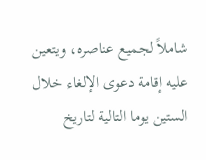شاملاً لجميع عناصره، ويتعين عليه إقامة دعوى الإلغاء خلال الستين يوما التالية لتاريخ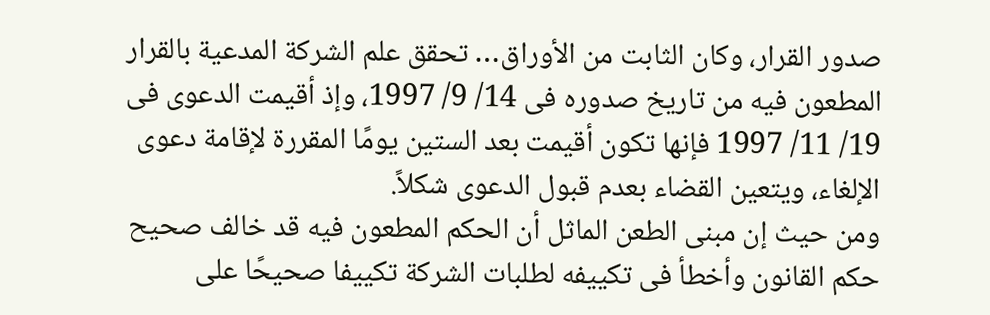صدور القرار، وكان الثابت من الأوراق… تحقق علم الشركة المدعية بالقرار المطعون فيه من تاريخ صدوره فى 14/ 9/ 1997، وإذ أقيمت الدعوى فى 19/ 11/ 1997 فإنها تكون أقيمت بعد الستين يومًا المقررة لإقامة دعوى الإلغاء، ويتعين القضاء بعدم قبول الدعوى شكلاً.
ومن حيث إن مبنى الطعن الماثل أن الحكم المطعون فيه قد خالف صحيح حكم القانون وأخطأ فى تكييفه لطلبات الشركة تكييفا صحيحًا على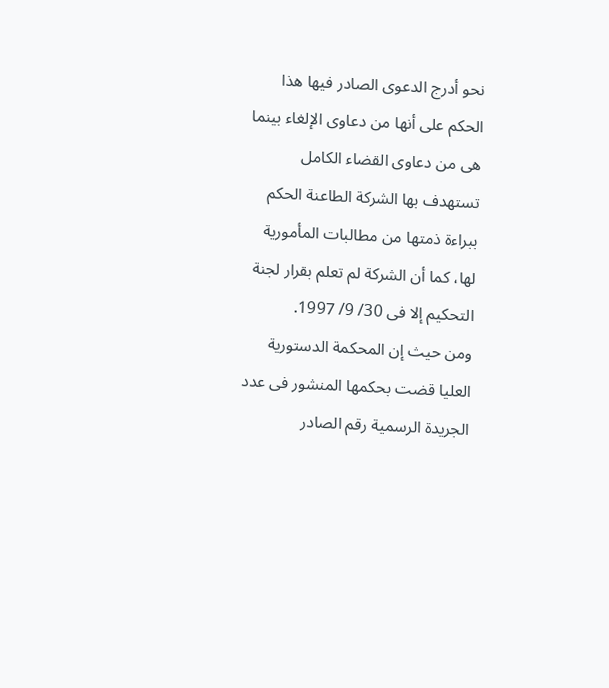نحو أدرج الدعوى الصادر فيها هذا الحكم على أنها من دعاوى الإلغاء بينما هى من دعاوى القضاء الكامل تستهدف بها الشركة الطاعنة الحكم ببراءة ذمتها من مطالبات المأمورية لها، كما أن الشركة لم تعلم بقرار لجنة التحكيم إلا فى 30/ 9/ 1997.
ومن حيث إن المحكمة الدستورية العليا قضت بحكمها المنشور فى عدد الجريدة الرسمية رقم الصادر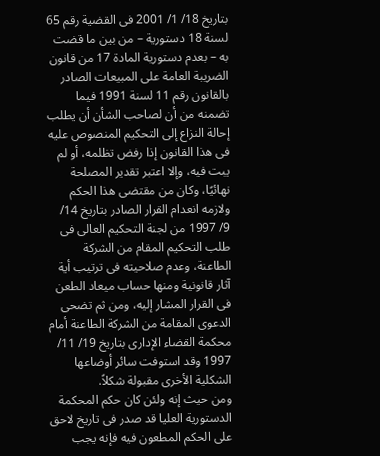بتاريخ 18/ 1/ 2001 فى القضية رقم 65 لسنة 18 دستورية – من بين ما قضت به – بعدم دستورية المادة 17 من قانون الضريبة العامة على المبيعات الصادر بالقانون رقم 11 لسنة 1991 فيما تضمنه من أن لصاحب الشأن أن يطلب إحالة النزاع إلى التحكيم المنصوص عليه فى هذا القانون إذا رفض تظلمه، أو لم يبت فيه، وإلا اعتبر تقدير المصلحة نهائيًا، وكان من مقتضى هذا الحكم ولازمه انعدام القرار الصادر بتاريخ 14/ 9/ 1997 من لجنة التحكيم العالى فى طلب التحكيم المقام من الشركة الطاعنة، وعدم صلاحيته فى ترتيب أية آثار قانونية ومنها حساب ميعاد الطعن فى القرار المشار إليه، ومن ثم تضحى الدعوى المقامة من الشركة الطاعنة أمام محكمة القضاء الإدارى بتاريخ 19/ 11/ 1997 وقد استوفت سائر أوضاعها الشكلية الأخرى مقبولة شكلاً.
ومن حيث إنه ولئن كان حكم المحكمة الدستورية العليا قد صدر فى تاريخ لاحق على الحكم المطعون فيه فإنه يجب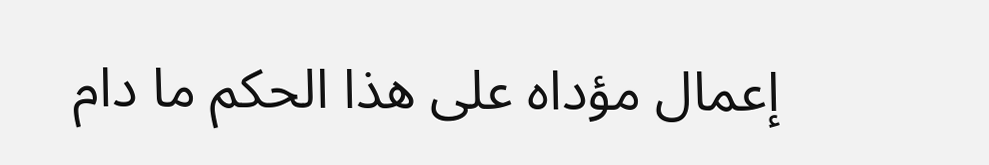إعمال مؤداه على هذا الحكم ما دام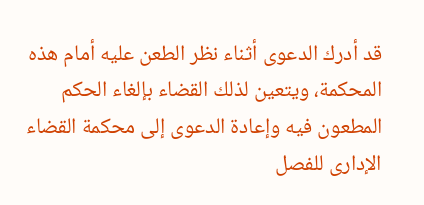قد أدرك الدعوى أثناء نظر الطعن عليه أمام هذه المحكمة، ويتعين لذلك القضاء بإلغاء الحكم المطعون فيه وإعادة الدعوى إلى محكمة القضاء الإدارى للفصل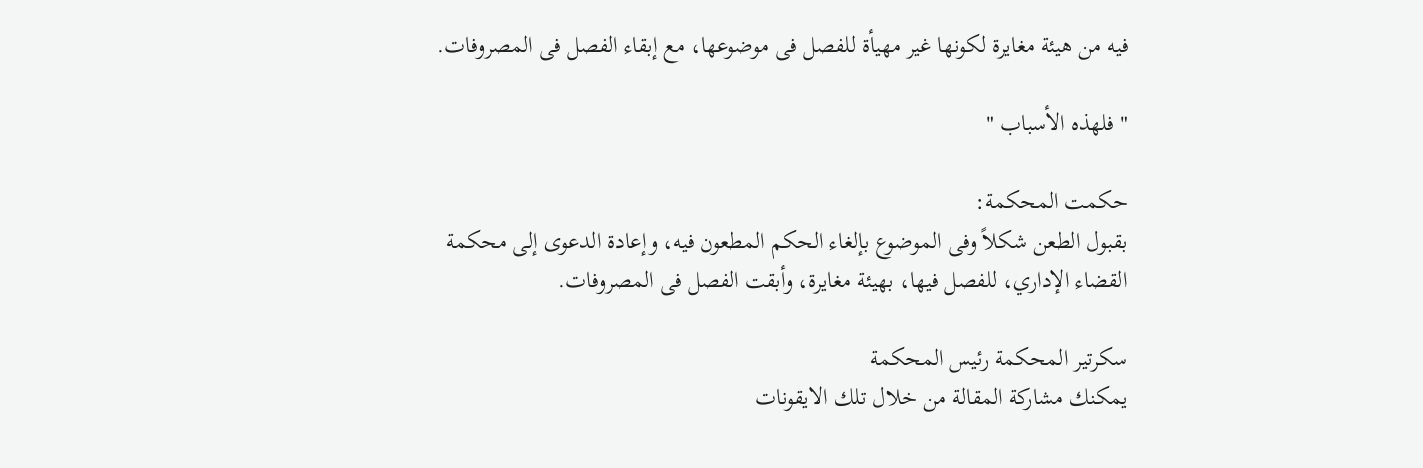فيه من هيئة مغايرة لكونها غير مهيأة للفصل فى موضوعها، مع إبقاء الفصل فى المصروفات.

" فلهذه الأسباب "

حكمت المحكمة:
بقبول الطعن شكلاً وفى الموضوع بإلغاء الحكم المطعون فيه، وإعادة الدعوى إلى محكمة القضاء الإداري، للفصل فيها، بهيئة مغايرة، وأبقت الفصل فى المصروفات.

سكرتير المحكمة رئيس المحكمة
يمكنك مشاركة المقالة من خلال تلك الايقونات